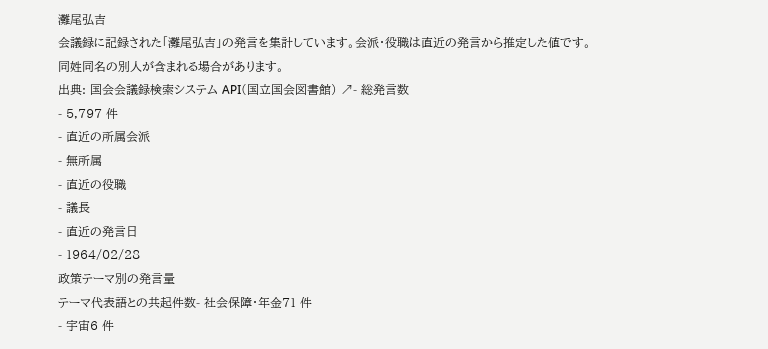灘尾弘吉
会議録に記録された「灘尾弘吉」の発言を集計しています。会派・役職は直近の発言から推定した値です。同姓同名の別人が含まれる場合があります。
出典: 国会会議録検索システム API(国立国会図書館) ↗- 総発言数
- 5,797 件
- 直近の所属会派
- 無所属
- 直近の役職
- 議長
- 直近の発言日
- 1964/02/28
政策テーマ別の発言量
テーマ代表語との共起件数- 社会保障・年金71 件
- 宇宙6 件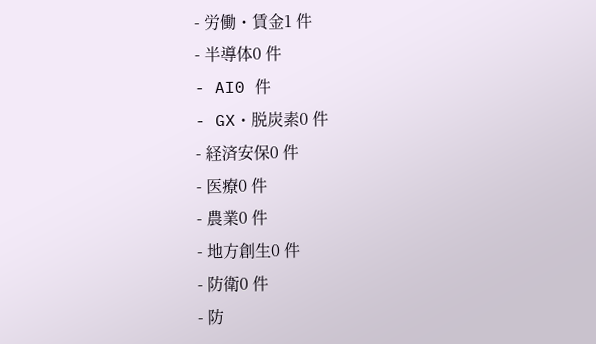- 労働・賃金1 件
- 半導体0 件
- AI0 件
- GX・脱炭素0 件
- 経済安保0 件
- 医療0 件
- 農業0 件
- 地方創生0 件
- 防衛0 件
- 防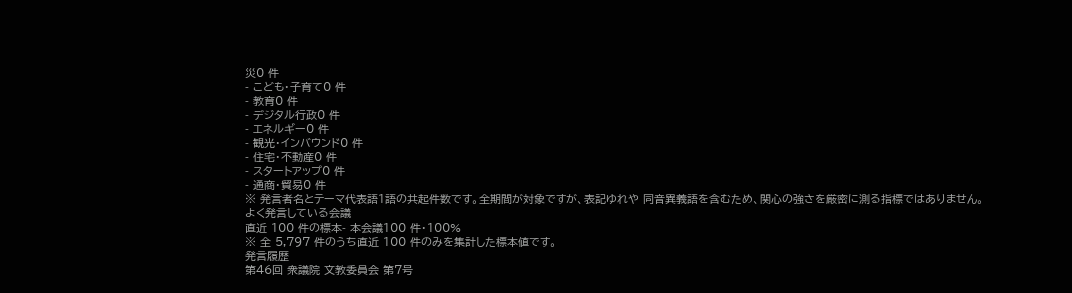災0 件
- こども・子育て0 件
- 教育0 件
- デジタル行政0 件
- エネルギー0 件
- 観光・インバウンド0 件
- 住宅・不動産0 件
- スタートアップ0 件
- 通商・貿易0 件
※ 発言者名とテーマ代表語1語の共起件数です。全期間が対象ですが、表記ゆれや 同音異義語を含むため、関心の強さを厳密に測る指標ではありません。
よく発言している会議
直近 100 件の標本- 本会議100 件・100%
※ 全 5,797 件のうち直近 100 件のみを集計した標本値です。
発言履歴
第46回 衆議院 文教委員会 第7号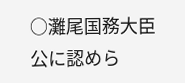○灘尾国務大臣 公に認めら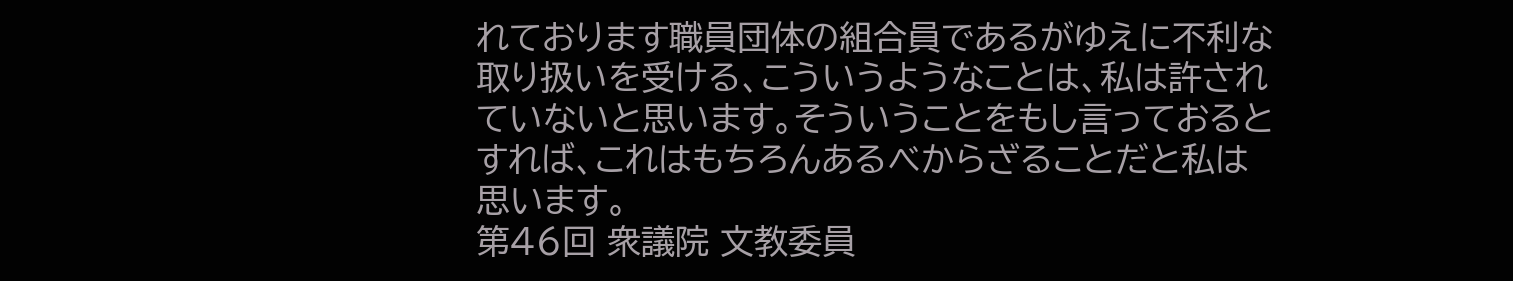れております職員団体の組合員であるがゆえに不利な取り扱いを受ける、こういうようなことは、私は許されていないと思います。そういうことをもし言っておるとすれば、これはもちろんあるべからざることだと私は思います。
第46回 衆議院 文教委員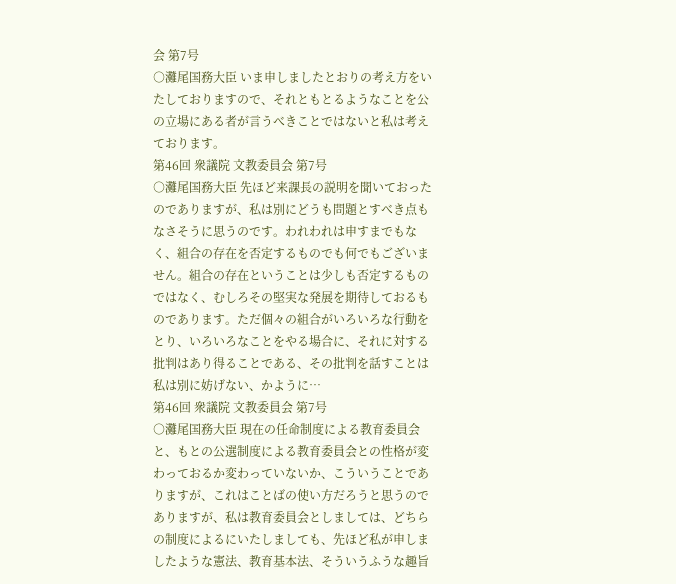会 第7号
○灘尾国務大臣 いま申しましたとおりの考え方をいたしておりますので、それともとるようなことを公の立場にある者が言うべきことではないと私は考えております。
第46回 衆議院 文教委員会 第7号
○灘尾国務大臣 先ほど来課長の説明を聞いておったのでありますが、私は別にどうも問題とすべき点もなさそうに思うのです。われわれは申すまでもなく、組合の存在を否定するものでも何でもございません。組合の存在ということは少しも否定するものではなく、むしろその堅実な発展を期待しておるものであります。ただ個々の組合がいろいろな行動をとり、いろいろなことをやる場合に、それに対する批判はあり得ることである、その批判を話すことは私は別に妨げない、かように…
第46回 衆議院 文教委員会 第7号
○灘尾国務大臣 現在の任命制度による教育委員会と、もとの公選制度による教育委員会との性格が変わっておるか変わっていないか、こういうことでありますが、これはことばの使い方だろうと思うのでありますが、私は教育委員会としましては、どちらの制度によるにいたしましても、先ほど私が申しましたような憲法、教育基本法、そういうふうな趣旨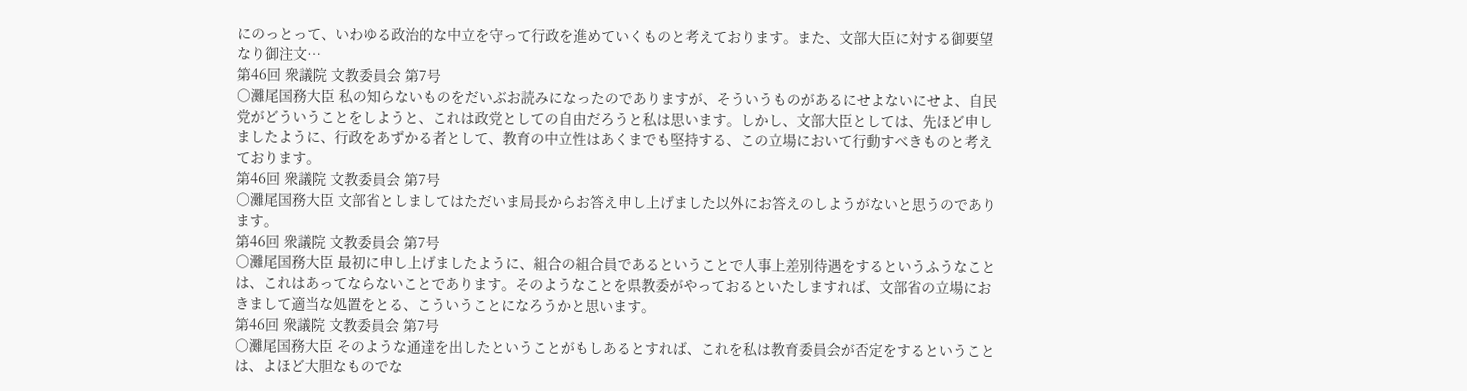にのっとって、いわゆる政治的な中立を守って行政を進めていくものと考えております。また、文部大臣に対する御要望なり御注文…
第46回 衆議院 文教委員会 第7号
○灘尾国務大臣 私の知らないものをだいぶお読みになったのでありますが、そういうものがあるにせよないにせよ、自民党がどういうことをしようと、これは政党としての自由だろうと私は思います。しかし、文部大臣としては、先ほど申しましたように、行政をあずかる者として、教育の中立性はあくまでも堅持する、この立場において行動すべきものと考えております。
第46回 衆議院 文教委員会 第7号
○灘尾国務大臣 文部省としましてはただいま局長からお答え申し上げました以外にお答えのしようがないと思うのであります。
第46回 衆議院 文教委員会 第7号
○灘尾国務大臣 最初に申し上げましたように、組合の組合員であるということで人事上差別待遇をするというふうなことは、これはあってならないことであります。そのようなことを県教委がやっておるといたしますれば、文部省の立場におきまして適当な処置をとる、こういうことになろうかと思います。
第46回 衆議院 文教委員会 第7号
○灘尾国務大臣 そのような通達を出したということがもしあるとすれば、これを私は教育委員会が否定をするということは、よほど大胆なものでな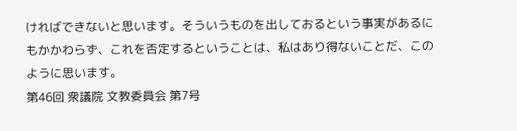ければできないと思います。そういうものを出しておるという事実があるにもかかわらず、これを否定するということは、私はあり得ないことだ、このように思います。
第46回 衆議院 文教委員会 第7号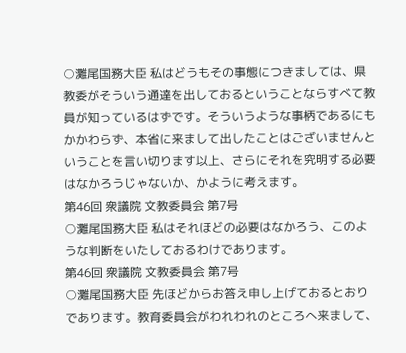○灘尾国務大臣 私はどうもその事態につきましては、県教委がそういう通達を出しておるということならすべて教員が知っているはずです。そういうような事柄であるにもかかわらず、本省に来まして出したことはございませんということを言い切ります以上、さらにそれを究明する必要はなかろうじゃないか、かように考えます。
第46回 衆議院 文教委員会 第7号
○灘尾国務大臣 私はそれほどの必要はなかろう、このような判断をいたしておるわけであります。
第46回 衆議院 文教委員会 第7号
○灘尾国務大臣 先ほどからお答え申し上げておるとおりであります。教育委員会がわれわれのところへ来まして、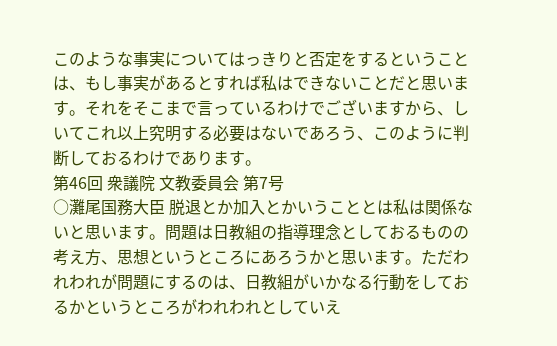このような事実についてはっきりと否定をするということは、もし事実があるとすれば私はできないことだと思います。それをそこまで言っているわけでございますから、しいてこれ以上究明する必要はないであろう、このように判断しておるわけであります。
第46回 衆議院 文教委員会 第7号
○灘尾国務大臣 脱退とか加入とかいうこととは私は関係ないと思います。問題は日教組の指導理念としておるものの考え方、思想というところにあろうかと思います。ただわれわれが問題にするのは、日教組がいかなる行動をしておるかというところがわれわれとしていえ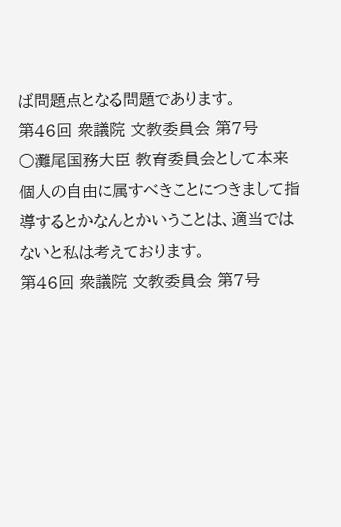ば問題点となる問題であります。
第46回 衆議院 文教委員会 第7号
○灘尾国務大臣 教育委員会として本来個人の自由に属すべきことにつきまして指導するとかなんとかいうことは、適当ではないと私は考えております。
第46回 衆議院 文教委員会 第7号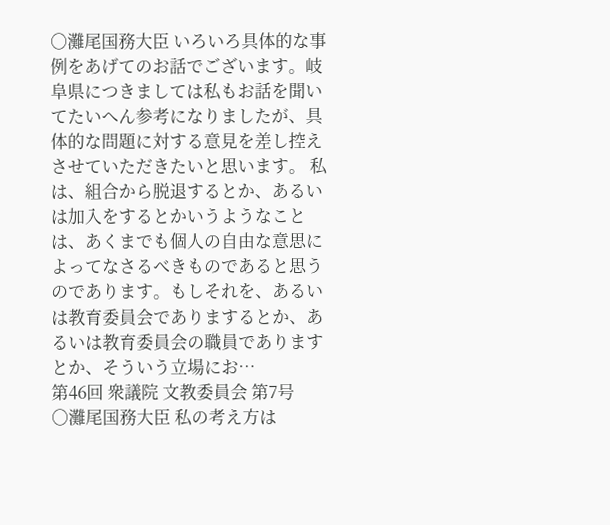○灘尾国務大臣 いろいろ具体的な事例をあげてのお話でございます。岐阜県につきましては私もお話を聞いてたいへん参考になりましたが、具体的な問題に対する意見を差し控えさせていただきたいと思います。 私は、組合から脱退するとか、あるいは加入をするとかいうようなことは、あくまでも個人の自由な意思によってなさるべきものであると思うのであります。もしそれを、あるいは教育委員会でありまするとか、あるいは教育委員会の職員でありますとか、そういう立場にお…
第46回 衆議院 文教委員会 第7号
○灘尾国務大臣 私の考え方は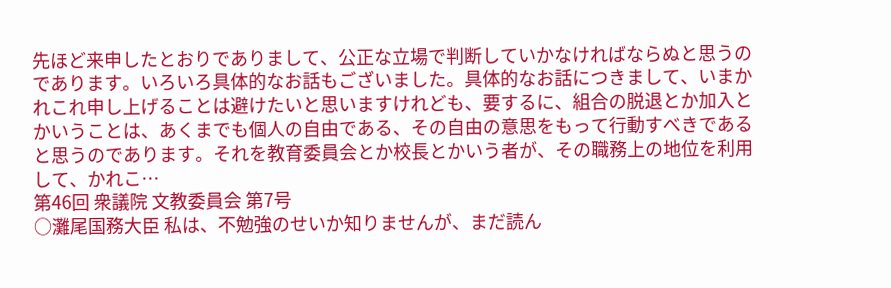先ほど来申したとおりでありまして、公正な立場で判断していかなければならぬと思うのであります。いろいろ具体的なお話もございました。具体的なお話につきまして、いまかれこれ申し上げることは避けたいと思いますけれども、要するに、組合の脱退とか加入とかいうことは、あくまでも個人の自由である、その自由の意思をもって行動すべきであると思うのであります。それを教育委員会とか校長とかいう者が、その職務上の地位を利用して、かれこ…
第46回 衆議院 文教委員会 第7号
○灘尾国務大臣 私は、不勉強のせいか知りませんが、まだ読ん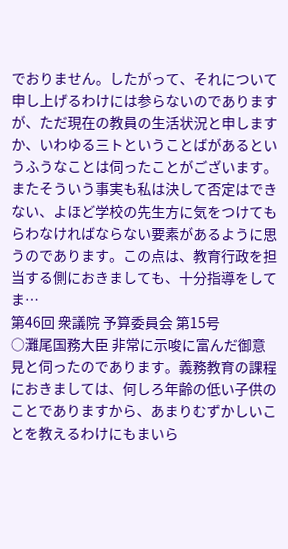でおりません。したがって、それについて申し上げるわけには参らないのでありますが、ただ現在の教員の生活状況と申しますか、いわゆる三トということばがあるというふうなことは伺ったことがございます。またそういう事実も私は決して否定はできない、よほど学校の先生方に気をつけてもらわなければならない要素があるように思うのであります。この点は、教育行政を担当する側におきましても、十分指導をしてま…
第46回 衆議院 予算委員会 第15号
○灘尾国務大臣 非常に示唆に富んだ御意見と伺ったのであります。義務教育の課程におきましては、何しろ年齢の低い子供のことでありますから、あまりむずかしいことを教えるわけにもまいら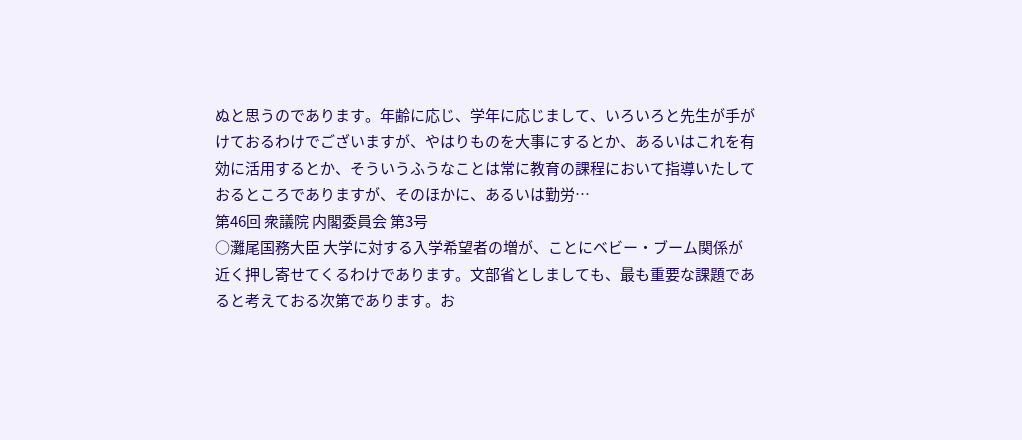ぬと思うのであります。年齢に応じ、学年に応じまして、いろいろと先生が手がけておるわけでございますが、やはりものを大事にするとか、あるいはこれを有効に活用するとか、そういうふうなことは常に教育の課程において指導いたしておるところでありますが、そのほかに、あるいは勤労…
第46回 衆議院 内閣委員会 第3号
○灘尾国務大臣 大学に対する入学希望者の増が、ことにベビー・ブーム関係が近く押し寄せてくるわけであります。文部省としましても、最も重要な課題であると考えておる次第であります。お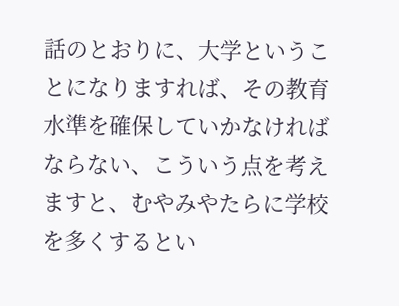話のとおりに、大学ということになりますれば、その教育水準を確保していかなければならない、こういう点を考えますと、むやみやたらに学校を多くするとい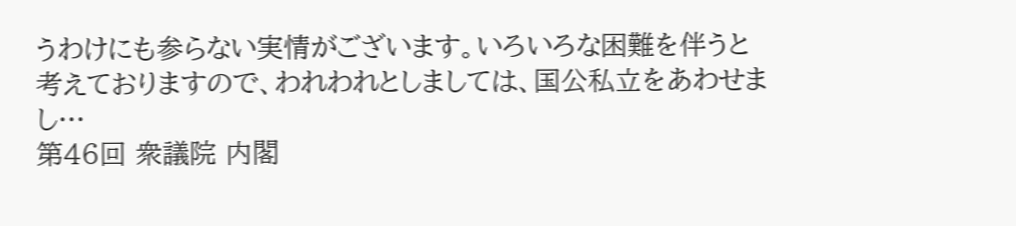うわけにも参らない実情がございます。いろいろな困難を伴うと考えておりますので、われわれとしましては、国公私立をあわせまし…
第46回 衆議院 内閣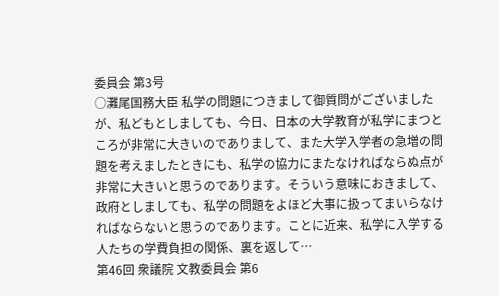委員会 第3号
○灘尾国務大臣 私学の問題につきまして御質問がございましたが、私どもとしましても、今日、日本の大学教育が私学にまつところが非常に大きいのでありまして、また大学入学者の急増の問題を考えましたときにも、私学の協力にまたなければならぬ点が非常に大きいと思うのであります。そういう意味におきまして、政府としましても、私学の問題をよほど大事に扱ってまいらなければならないと思うのであります。ことに近来、私学に入学する人たちの学費負担の関係、裏を返して…
第46回 衆議院 文教委員会 第6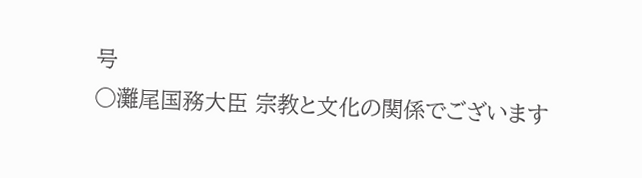号
○灘尾国務大臣 宗教と文化の関係でございます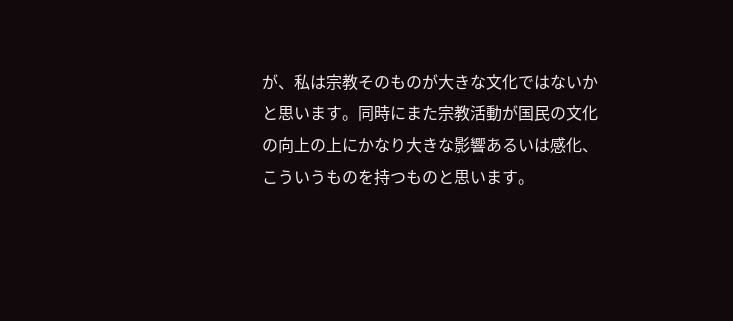が、私は宗教そのものが大きな文化ではないかと思います。同時にまた宗教活動が国民の文化の向上の上にかなり大きな影響あるいは感化、こういうものを持つものと思います。